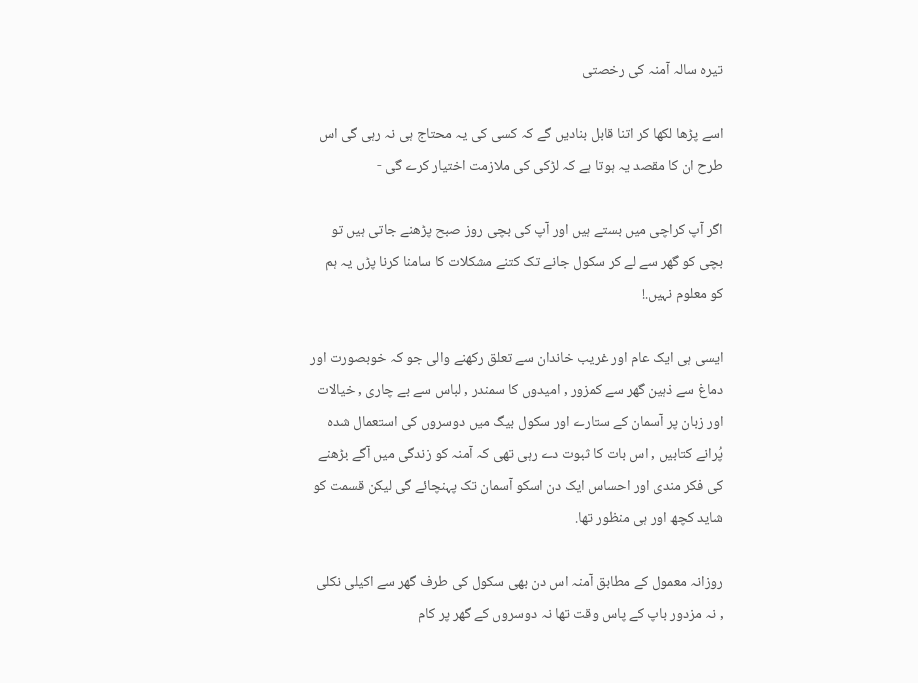تیرہ سالہ آمنہ کی رخصتی

اسے پڑھا لکھا کر اتنا قابل بنادیں گے کہ کسی کی یہ محتاج ہی نہ رہی گی اس طرح ان کا مقصد یہ ہوتا ہے کہ لڑکی کی ملازمت اختیار کرے گی -

اگر آپ کراچی میں بستے ہیں اور آپ کی بچی روز صبح پڑھنے جاتی ہیں تو بچی کو گھر سے لے کر سکول جانے تک کتنے مشکلات کا سامنا کرنا پڑں یہ ہم کو معلوم نہیں.!

ایسی ہی ایک عام اور غریب خاندان سے تعلق رکھنے والی جو کہ خوبصورت اور دماغ سے ذہین گھر سے کمزور , امیدوں کا سمندر , لباس سے بے چاری , خیالات اور زبان پر آسمان کے ستارے اور سکول بیگ میں دوسروں کی استعمال شدہ پُرانے کتابیں , اس بات کا ثبوت دے رہی تھی کہ آمنہ کو زندگی میں آگے بڑھنے کی فکر مندی اور احساس ایک دن اسکو آسمان تک پہنچائے گی لیکن قسمت کو شاید کچھ اور ہی منظور تھا.

روزانہ معمول کے مطابق آمنہ اس دن بھی سکول کی طرف گھر سے اکیلی نکلی , نہ مزدور باپ کے پاس وقت تھا نہ دوسروں کے گھر پر کام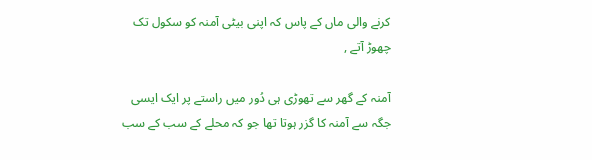کرنے والی ماں کے پاس کہ اپنی بیٹی آمنہ کو سکول تک چھوڑ آتے ,

آمنہ کے گھر سے تھوڑی ہی دُور میں راستے پر ایک ایسی جگہ سے آمنہ کا گزر ہوتا تھا جو کہ محلے کے سب کے سب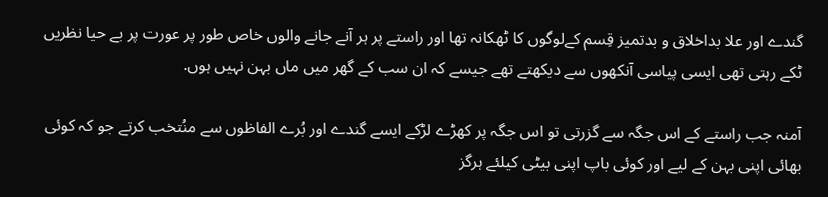گندے اور علا بداخلاق و بدتمیز قِسم کےلوگوں کا ٹھکانہ تھا اور راستے پر ہر آنے جانے والوں خاص طور پر عورت پر بے حیا نظریں ٹکے رہتی تھی ایسی پیاسی آنکھوں سے دیکھتے تھے جیسے کہ ان سب کے گھر میں ماں بہن نہیں ہوں.

آمنہ جب راستے کے اس جگہ سے گزرتی تو اس جگہ پر کھڑے لڑکے ایسے گندے اور بُرے الفاظوں سے منُتخب کرتے جو کہ کوئی بھائی اپنی بہن کے لیے اور کوئی باپ اپنی بیٹی کیلئے ہرگز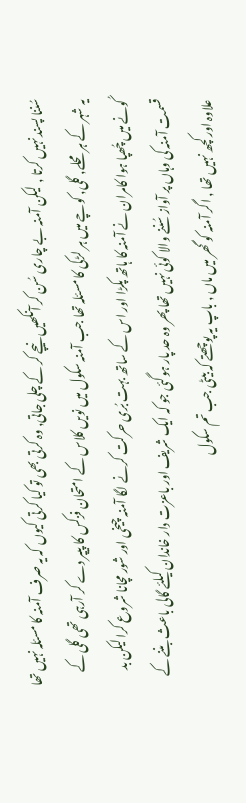سُننا پسند نہیں کرتا , لیکن آمنہ بے چاری سُن کر آنکھیں نیچے کر کے چلی جاتی, وہ کرتی بھی تو کیا کرتی کیوں کہ یہ صرف آمنہ کا مسئلہ نہیں تھا یہ شہر کے ہر محلے, گلی, کوچے میں ہر لڑکی کا مسئلہ تھا جب آمنہ سکول میں نویں کلاس کے امتحان فزکس کا پیپر دے کر آرہی تھی گلی کے کُونے میں چُھپا ہوا کامران نے آمنہ کا ہاتھ پکڑا اور اس کے ساتھ بہت بُری حرکت کرنے لگا آمنہ چیخی اور شور مچانا شروع کرا لیکن بد قسمت آمنہ کی وہاں پر آواز سُننے والا کوئی نہیں تھا پھر وہ حد پار ہوگئی جو کہ ایک شریف اور باعزت دار خاندان کیلئے گالی باعث بننے کے علاوہ اور کچھ نہیں تھا , اگر آمنہ کو گھر میں ماں , باپ یہ پوچھتے کہ بیٹی جب تم سکول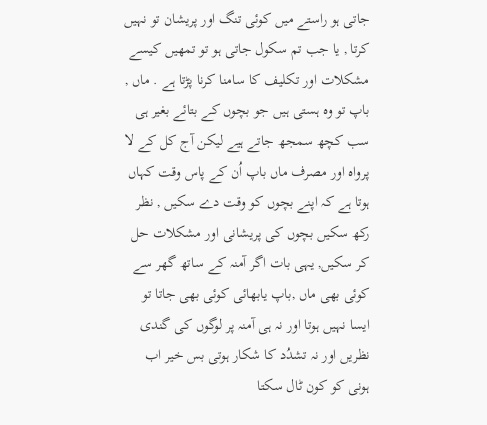جاتی ہو راستے میں کوئی تنگ اور پریشان تو نہیں کرتا , یا جب تم سکول جاتی ہو تو تمھیں کیسے مشکلات اور تکلیف کا سامنا کرنا پڑتا ہے . ماں , باپ تو وہ ہستی ہیں جو بچوں کے بتائے بغیر ہی سب کچھ سمجھ جاتے ہیے لیکن آج کل کے لا پرواہ اور مصرف ماں باپ اُن کے پاس وقت کہاں ہوتا ہے کہ اپنے بچوں کو وقت دے سکیں , نظر رکھ سکیں بچوں کی پریشانی اور مشکلات حل کر سکیں, یہی بات اگر آمنہ کے ساتھ گھر سے کوئی بھی ماں ,باپ یابھائی کوئی بھی جاتا تو ایسا نہیں ہوتا اور نہ ہی آمنہ پر لوگوں کی گندی نظریں اور نہ تشدُد کا شکار ہوتی بس خیر اب ہونی کو کون ٹال سکتا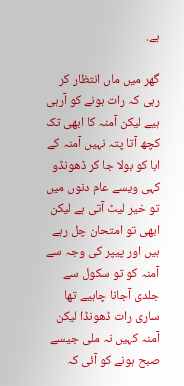ہے.

گھر میں ماں انتظار کر رہی کہ رات ہونے کو آرہی ہیے لیکن آمنہ کا ابھی تک کچھ آتا پتہ نہیں آمنہ کے ابا کو بولا جا کر ڈھونڈو کہی ویسے عام دنوں میں تو خیر لیٹ آتی ہے لیکن ابھی تو امتحان چل رہے ہیں اور پیپر کی وجہ سے آمنہ کو تو سکول سے جلدی آجانا چاہیے تھا ساری رات ڈھونڈا لیکن آمنہ کہیں نہ ملی جیسے صبح ہونے کو آئی کہ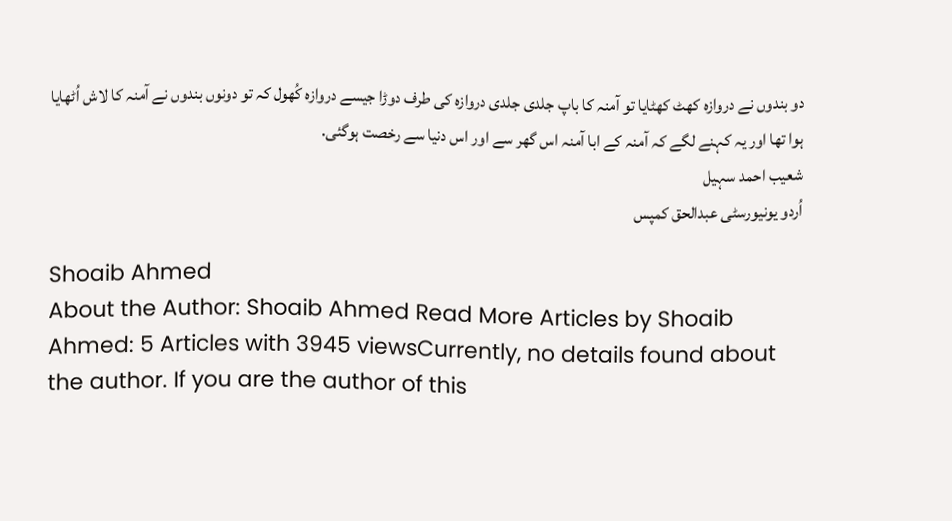دو بندوں نے دروازہ کھٹ کھٹایا تو آمنہ کا باپ جلدی جلدی دروازہ کی طرف دوڑا جیسے دروازہ کُھول کہ تو دونوں بندوں نے آمنہ کا لاش اُٹھایا ہوا تھا اور یہ کہنے لگے کہ آمنہ کے ابا آمنہ اس گھر سے اور اس دنیا سے رخصت ہوگئی.
شعیب احمد سہیل
اُردو یونیورسٹی عبدالحق کمپس

Shoaib Ahmed
About the Author: Shoaib Ahmed Read More Articles by Shoaib Ahmed: 5 Articles with 3945 viewsCurrently, no details found about the author. If you are the author of this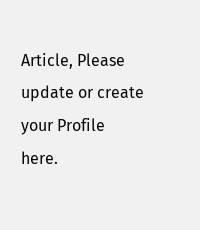Article, Please update or create your Profile here.